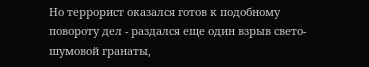Но террорист оказался готов к подобному повороту дел - раздался еще один взрыв свето-шумовой гранаты,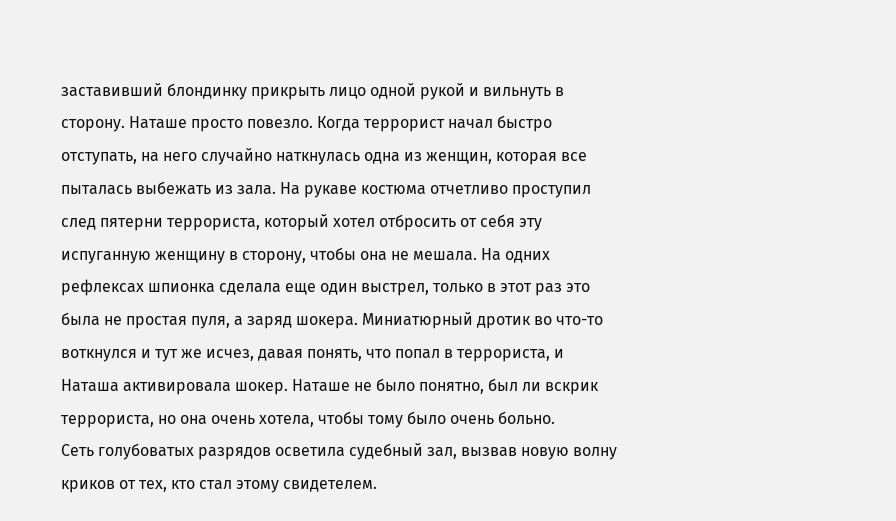заставивший блондинку прикрыть лицо одной рукой и вильнуть в сторону. Наташе просто повезло. Когда террорист начал быстро отступать, на него случайно наткнулась одна из женщин, которая все пыталась выбежать из зала. На рукаве костюма отчетливо проступил след пятерни террориста, который хотел отбросить от себя эту испуганную женщину в сторону, чтобы она не мешала. На одних рефлексах шпионка сделала еще один выстрел, только в этот раз это была не простая пуля, а заряд шокера. Миниатюрный дротик во что-то воткнулся и тут же исчез, давая понять, что попал в террориста, и Наташа активировала шокер. Наташе не было понятно, был ли вскрик террориста, но она очень хотела, чтобы тому было очень больно.
Сеть голубоватых разрядов осветила судебный зал, вызвав новую волну криков от тех, кто стал этому свидетелем.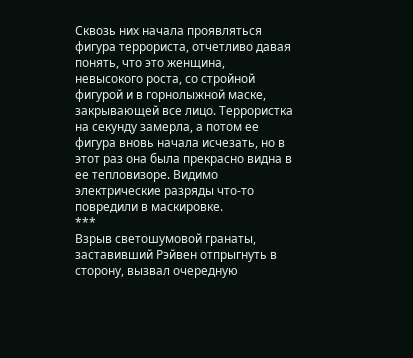Сквозь них начала проявляться фигура террориста, отчетливо давая понять, что это женщина, невысокого роста, со стройной фигурой и в горнолыжной маске, закрывающей все лицо. Террористка на секунду замерла, а потом ее фигура вновь начала исчезать, но в этот раз она была прекрасно видна в ее тепловизоре. Видимо электрические разряды что-то повредили в маскировке.
***
Взрыв светошумовой гранаты, заставивший Рэйвен отпрыгнуть в сторону, вызвал очередную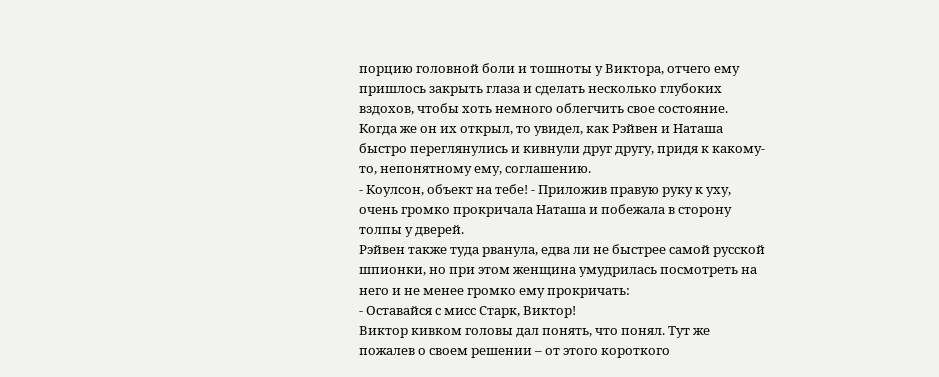порцию головной боли и тошноты у Виктора, отчего ему пришлось закрыть глаза и сделать несколько глубоких вздохов, чтобы хоть немного облегчить свое состояние. Когда же он их открыл, то увидел, как Рэйвен и Наташа быстро переглянулись и кивнули друг другу, придя к какому-то, непонятному ему, соглашению.
- Коулсон, объект на тебе! - Приложив правую руку к уху, очень громко прокричала Наташа и побежала в сторону толпы у дверей.
Рэйвен также туда рванула, едва ли не быстрее самой русской шпионки, но при этом женщина умудрилась посмотреть на него и не менее громко ему прокричать:
- Оставайся с мисс Старк, Виктор!
Виктор кивком головы дал понять, что понял. Тут же пожалев о своем решении – от этого короткого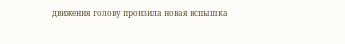движения голову пронзила новая вспышка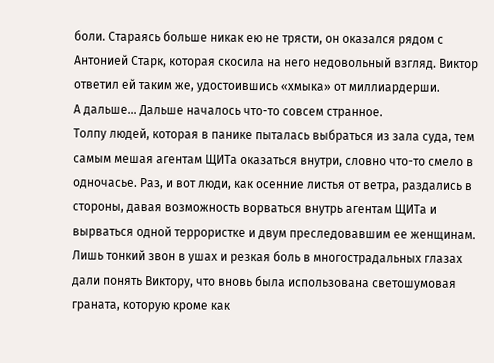боли. Стараясь больше никак ею не трясти, он оказался рядом с Антонией Старк, которая скосила на него недовольный взгляд. Виктор ответил ей таким же, удостоившись «хмыка» от миллиардерши.
А дальше… Дальше началось что-то совсем странное.
Толпу людей, которая в панике пыталась выбраться из зала суда, тем самым мешая агентам ЩИТа оказаться внутри, словно что-то смело в одночасье. Раз, и вот люди, как осенние листья от ветра, раздались в стороны, давая возможность ворваться внутрь агентам ЩИТа и вырваться одной террористке и двум преследовавшим ее женщинам. Лишь тонкий звон в ушах и резкая боль в многострадальных глазах дали понять Виктору, что вновь была использована светошумовая граната, которую кроме как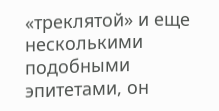«треклятой» и еще несколькими подобными эпитетами, он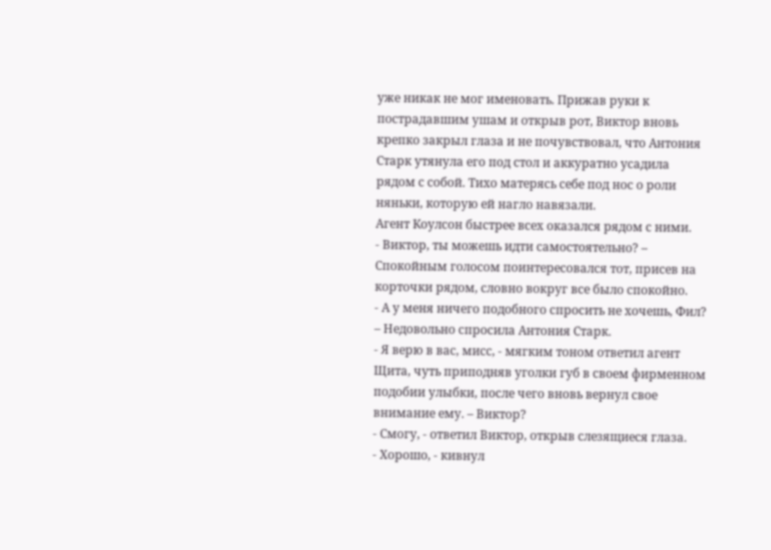уже никак не мог именовать. Прижав руки к пострадавшим ушам и открыв рот, Виктор вновь крепко закрыл глаза и не почувствовал, что Антония Старк утянула его под стол и аккуратно усадила рядом с собой. Тихо матерясь себе под нос о роли няньки, которую ей нагло навязали.
Агент Коулсон быстрее всех оказался рядом с ними.
- Виктор, ты можешь идти самостоятельно? – Спокойным голосом поинтересовался тот, присев на корточки рядом, словно вокруг все было спокойно.
- А у меня ничего подобного спросить не хочешь, Фил? – Недовольно спросила Антония Старк.
- Я верю в вас, мисс, - мягким тоном ответил агент Щита, чуть приподняв уголки губ в своем фирменном подобии улыбки, после чего вновь вернул свое внимание ему. – Виктор?
- Смогу, - ответил Виктор, открыв слезящиеся глаза.
- Хорошо, - кивнул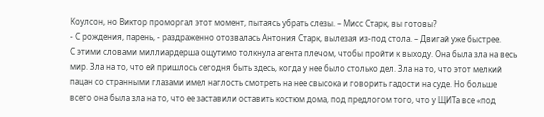Коулсон, но Виктор проморгал этот момент, пытаясь убрать слезы. – Мисс Старк, вы готовы?
- С рождения, парень, - раздраженно отозвалась Антония Старк, вылезая из-под стола. – Двигай уже быстрее.
С этими словами миллиардерша ощутимо толкнула агента плечом, чтобы пройти к выходу. Она была зла на весь мир. Зла на то, что ей пришлось сегодня быть здесь, когда у нее было столько дел. Зла на то, что этот мелкий пацан со странными глазами имел наглость смотреть на нее свысока и говорить гадости на суде. Но больше всего она была зла на то, что ее заставили оставить костюм дома, под предлогом того, что у ЩИТа все «под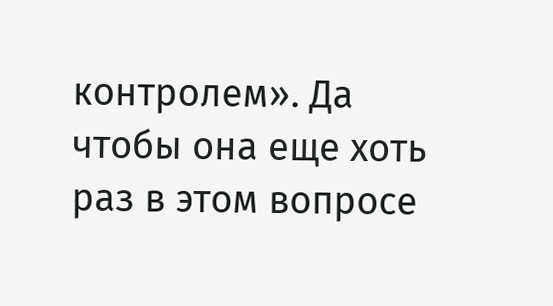контролем». Да чтобы она еще хоть раз в этом вопросе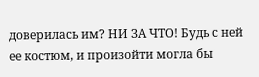доверилась им? НИ ЗА ЧТО! Будь с ней ее костюм, и произойти могла бы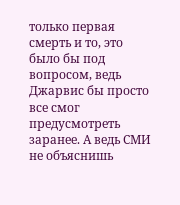только первая смерть и то, это было бы под вопросом, ведь Джарвис бы просто все смог предусмотреть заранее. А ведь СМИ не объяснишь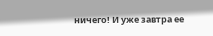ничего! И уже завтра ее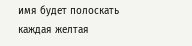имя будет полоскать каждая желтая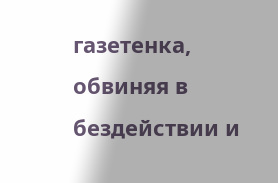газетенка, обвиняя в бездействии и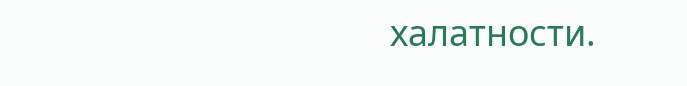халатности.